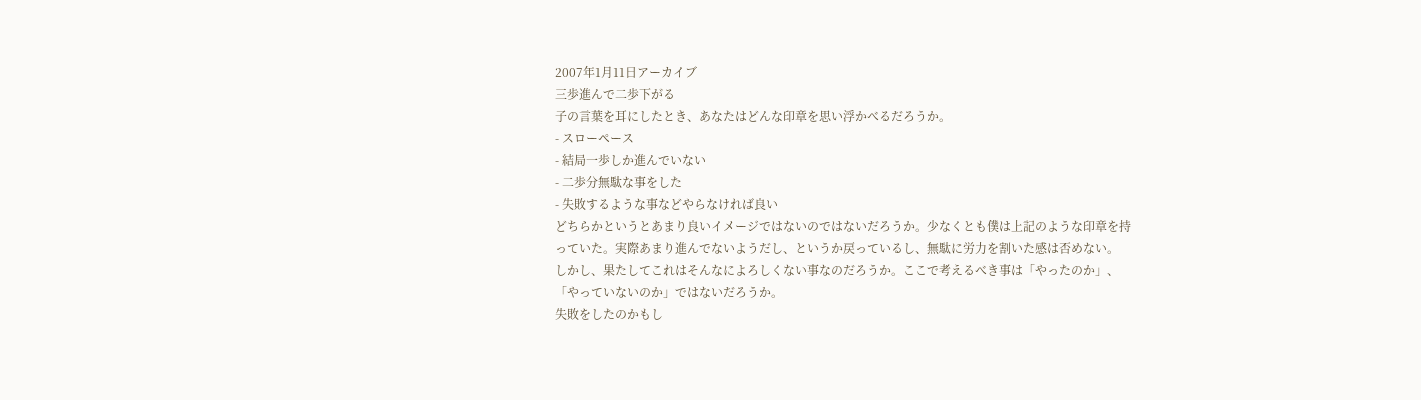2007年1月11日アーカイブ
三歩進んで二歩下がる
子の言葉を耳にしたとき、あなたはどんな印章を思い浮かべるだろうか。
- スローペース
- 結局一歩しか進んでいない
- 二歩分無駄な事をした
- 失敗するような事などやらなければ良い
どちらかというとあまり良いイメージではないのではないだろうか。少なくとも僕は上記のような印章を持っていた。実際あまり進んでないようだし、というか戻っているし、無駄に労力を割いた感は否めない。
しかし、果たしてこれはそんなによろしくない事なのだろうか。ここで考えるべき事は「やったのか」、「やっていないのか」ではないだろうか。
失敗をしたのかもし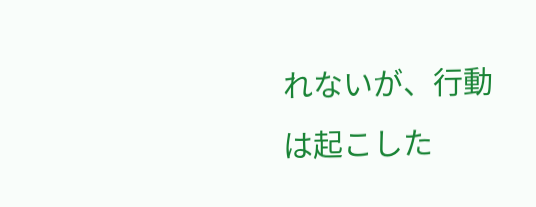れないが、行動は起こした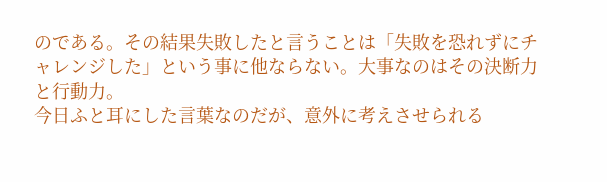のである。その結果失敗したと言うことは「失敗を恐れずにチャレンジした」という事に他ならない。大事なのはその決断力と行動力。
今日ふと耳にした言葉なのだが、意外に考えさせられる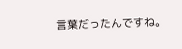言葉だったんですね。